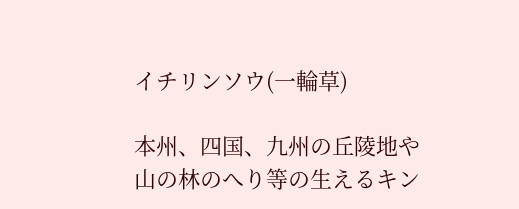イチリンソウ(一輪草)

本州、四国、九州の丘陵地や山の林のへり等の生えるキン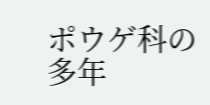ポウゲ科の多年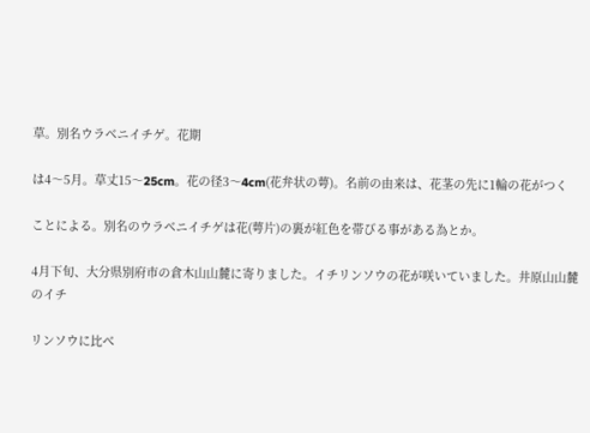草。別名ウラベニイチゲ。花期

は4〜5月。草丈15〜25cm。花の径3〜4cm(花弁状の萼)。名前の由来は、花茎の先に1輪の花がつく

ことによる。別名のウラベニイチゲは花(萼片)の裏が紅色を帯びる事がある為とか。

4月下旬、大分県別府市の倉木山山麓に寄りました。イチリンソウの花が咲いていました。井原山山麓のイチ

リンソウに比べ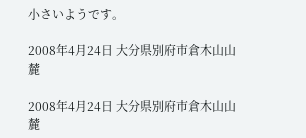小さいようです。

2008年4月24日 大分県別府市倉木山山麓

2008年4月24日 大分県別府市倉木山山麓